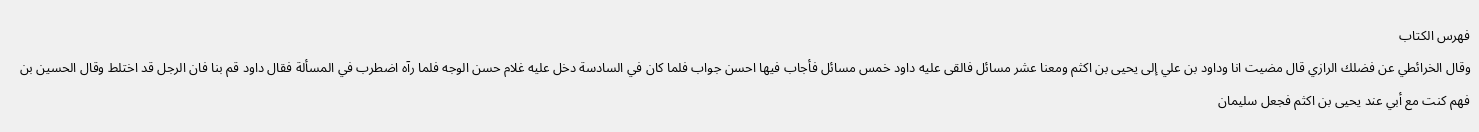فهرس الكتاب
وقال الخرائطي عن فضلك الرازي قال مضيت انا وداود بن علي إلى يحيى بن اكثم ومعنا عشر مسائل فالقى عليه داود خمس مسائل فأجاب فيها احسن جواب فلما كان في السادسة دخل عليه غلام حسن الوجه فلما رآه اضطرب في المسألة فقال داود قم بنا فان الرجل قد اختلط وقال الحسين بن فهم كنت مع أبي عند يحيى بن اكثم فجعل سليمان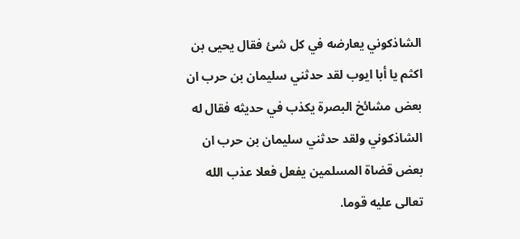الشاذكوني يعارضه في كل شئ فقال يحيى بن اكثم يا أبا ايوب لقد حدثني سليمان بن حرب ان بعض مشائخ البصرة يكذب في حديثه فقال له الشاذكوني ولقد حدثني سليمان بن حرب ان بعض قضاة المسلمين يفعل فعلا عذب الله تعالى عليه قوما.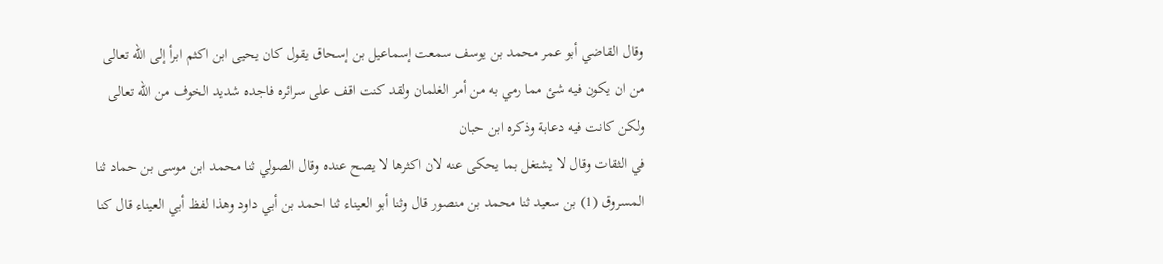وقال القاضي أبو عمر محمد بن يوسف سمعت إسماعيل بن إسحاق يقول كان يحيى ابن اكثم ابرأ إلى الله تعالى من ان يكون فيه شئ مما رمي به من أمر الغلمان ولقد كنت اقف على سرائره فاجده شديد الخوف من الله تعالى ولكن كانت فيه دعابة وذكره ابن حبان
في الثقات وقال لا يشتغل بما يحكى عنه لان اكثرها لا يصح عنده وقال الصولي ثنا محمد ابن موسى بن حماد ثنا المسروق (1) بن سعيد ثنا محمد بن منصور قال وثنا أبو العيناء ثنا احمد بن أبي داود وهذا لفظ أبي العيناء قال كنا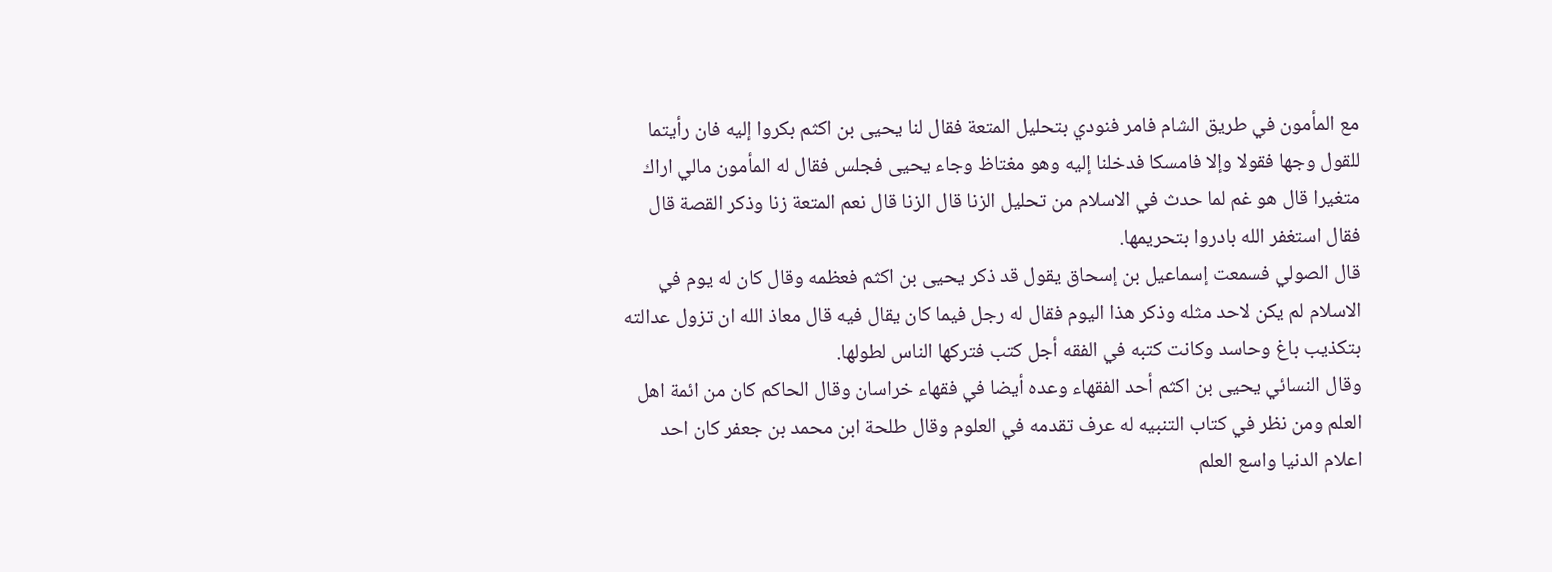مع المأمون في طريق الشام فامر فنودي بتحليل المتعة فقال لنا يحيى بن اكثم بكروا إليه فان رأيتما للقول وجها فقولا وإلا فامسكا فدخلنا إليه وهو مغتاظ وجاء يحيى فجلس فقال له المأمون مالي اراك متغيرا قال هو غم لما حدث في الاسلام من تحليل الزنا قال الزنا قال نعم المتعة زنا وذكر القصة قال فقال استغفر الله بادروا بتحريمها.
قال الصولي فسمعت إسماعيل بن إسحاق يقول قد ذكر يحيى بن اكثم فعظمه وقال كان له يوم في الاسلام لم يكن لاحد مثله وذكر هذا اليوم فقال له رجل فيما كان يقال فيه قال معاذ الله ان تزول عدالته بتكذيب باغ وحاسد وكانت كتبه في الفقه أجل كتب فتركها الناس لطولها.
وقال النسائي يحيى بن اكثم أحد الفقهاء وعده أيضا في فقهاء خراسان وقال الحاكم كان من ائمة اهل العلم ومن نظر في كتاب التنبيه له عرف تقدمه في العلوم وقال طلحة ابن محمد بن جعفر كان احد اعلام الدنيا واسع العلم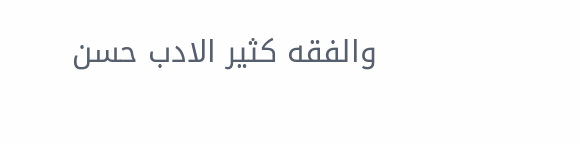والفقه كثير الادب حسن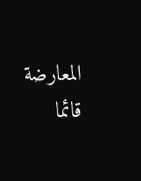المعارضة قائما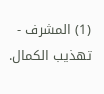(1) المشرف - تهذيب الكمال.